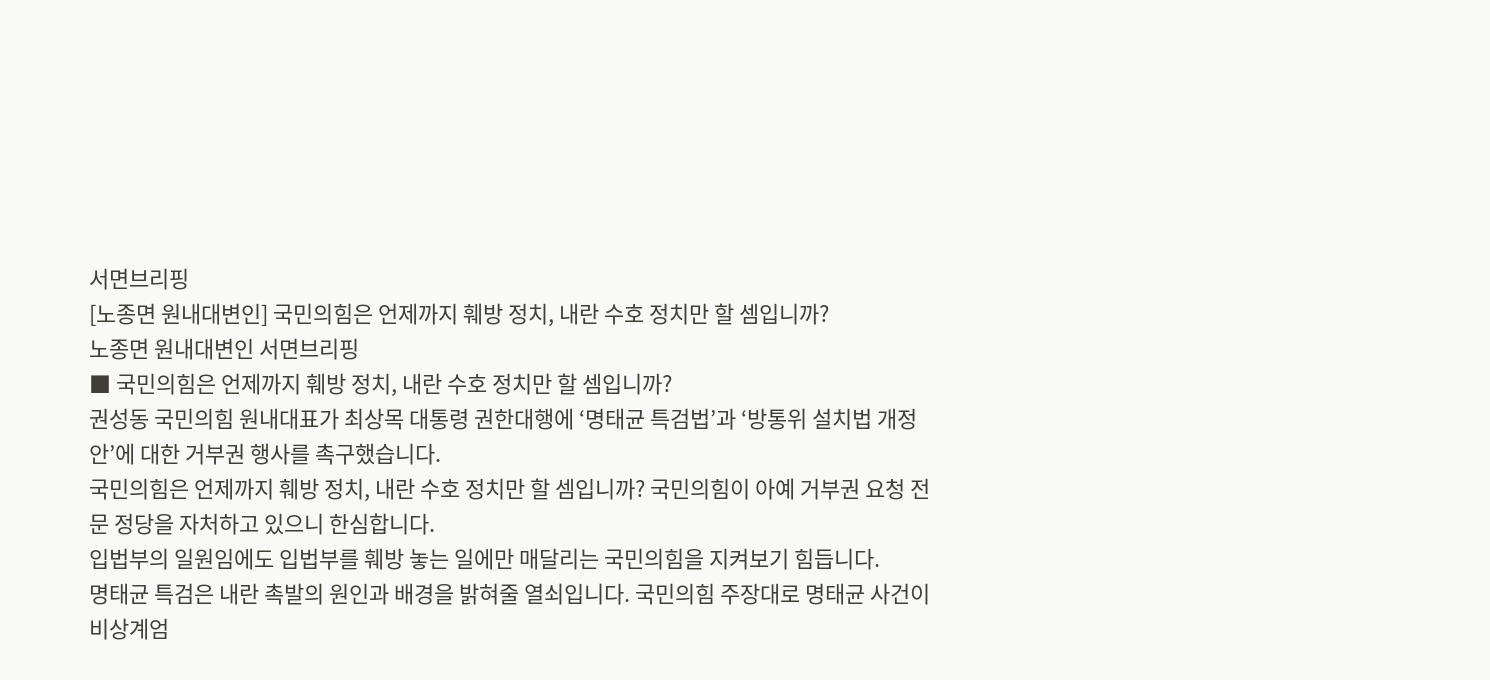서면브리핑
[노종면 원내대변인] 국민의힘은 언제까지 훼방 정치, 내란 수호 정치만 할 셈입니까?
노종면 원내대변인 서면브리핑
■ 국민의힘은 언제까지 훼방 정치, 내란 수호 정치만 할 셈입니까?
권성동 국민의힘 원내대표가 최상목 대통령 권한대행에 ‘명태균 특검법’과 ‘방통위 설치법 개정안’에 대한 거부권 행사를 촉구했습니다.
국민의힘은 언제까지 훼방 정치, 내란 수호 정치만 할 셈입니까? 국민의힘이 아예 거부권 요청 전문 정당을 자처하고 있으니 한심합니다.
입법부의 일원임에도 입법부를 훼방 놓는 일에만 매달리는 국민의힘을 지켜보기 힘듭니다.
명태균 특검은 내란 촉발의 원인과 배경을 밝혀줄 열쇠입니다. 국민의힘 주장대로 명태균 사건이 비상계엄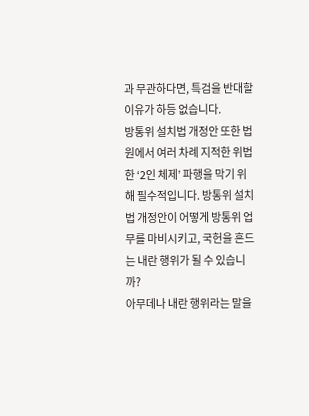과 무관하다면, 특검을 반대할 이유가 하등 없습니다.
방통위 설치법 개정안 또한 법원에서 여러 차례 지적한 위법한 ‘2인 체제’ 파행을 막기 위해 필수적입니다. 방통위 설치법 개정안이 어떻게 방통위 업무를 마비시키고, 국헌을 흔드는 내란 행위가 될 수 있습니까?
아무데나 내란 행위라는 말을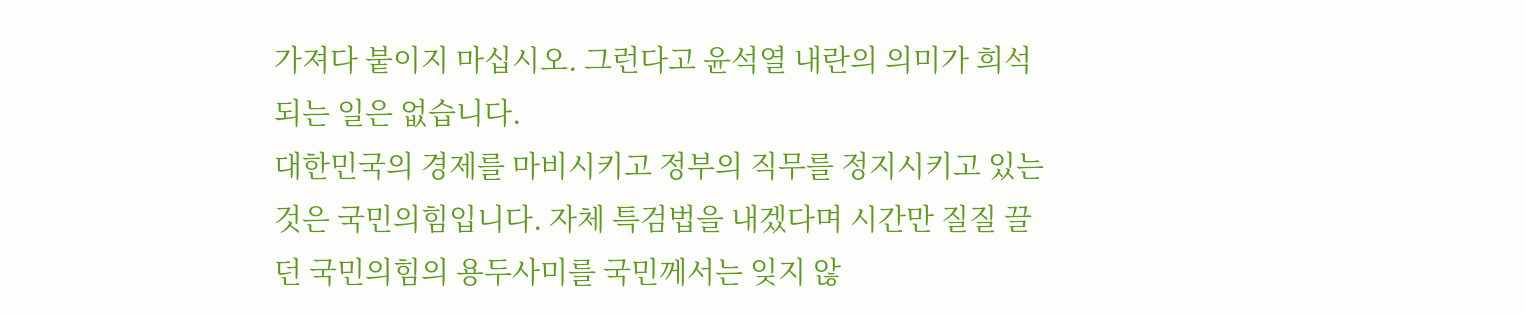가져다 붙이지 마십시오. 그런다고 윤석열 내란의 의미가 희석되는 일은 없습니다.
대한민국의 경제를 마비시키고 정부의 직무를 정지시키고 있는 것은 국민의힘입니다. 자체 특검법을 내겠다며 시간만 질질 끌던 국민의힘의 용두사미를 국민께서는 잊지 않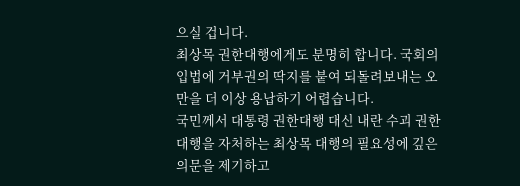으실 겁니다.
최상목 권한대행에게도 분명히 합니다. 국회의 입법에 거부권의 딱지를 붙여 되돌려보내는 오만을 더 이상 용납하기 어렵습니다.
국민께서 대통령 권한대행 대신 내란 수괴 권한대행을 자처하는 최상목 대행의 필요성에 깊은 의문을 제기하고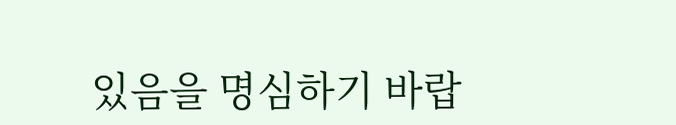있음을 명심하기 바랍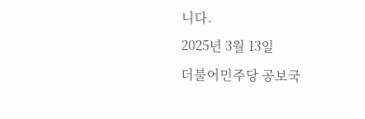니다.
2025년 3월 13일
더불어민주당 공보국